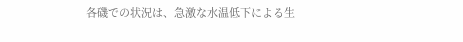各磯での状況は、急激な水温低下による生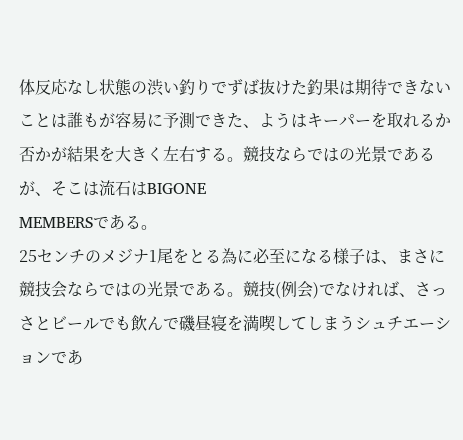体反応なし状態の渋い釣りでずば抜けた釣果は期待できないことは誰もが容易に予測できた、ようはキーパーを取れるか否かが結果を大きく左右する。競技ならではの光景であるが、そこは流石はBIGONE
MEMBERSである。
25センチのメジナ1尾をとる為に必至になる様子は、まさに競技会ならではの光景である。競技(例会)でなければ、さっさとビールでも飲んで磯昼寝を満喫してしまうシュチエーションであ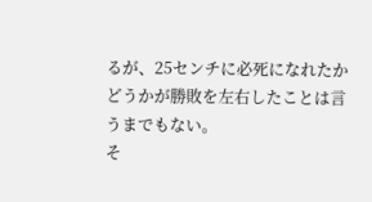るが、25センチに必死になれたかどうかが勝敗を左右したことは言うまでもない。
そ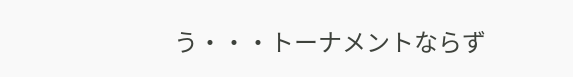う・・・トーナメントならず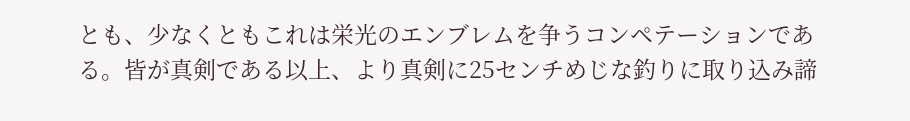とも、少なくともこれは栄光のエンブレムを争うコンペテーションである。皆が真剣である以上、より真剣に25センチめじな釣りに取り込み諦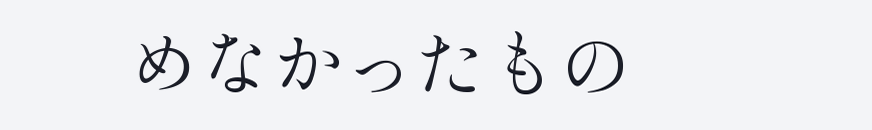めなかったもの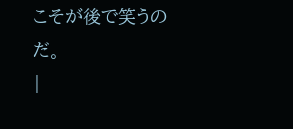こそが後で笑うのだ。
|